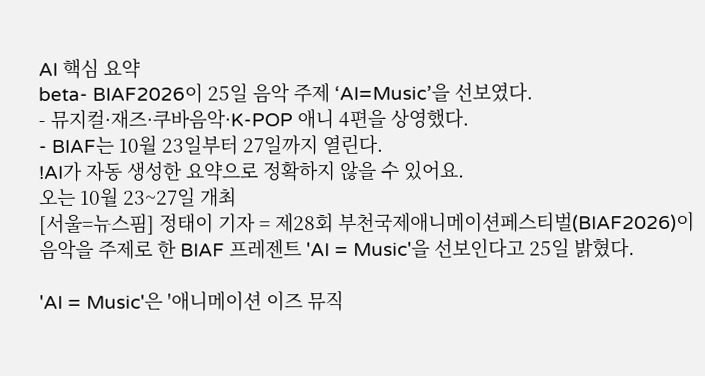AI 핵심 요약
beta- BIAF2026이 25일 음악 주제 ‘AI=Music’을 선보였다.
- 뮤지컬·재즈·쿠바음악·K-POP 애니 4편을 상영했다.
- BIAF는 10월 23일부터 27일까지 열린다.
!AI가 자동 생성한 요약으로 정확하지 않을 수 있어요.
오는 10월 23~27일 개최
[서울=뉴스핌] 정태이 기자 = 제28회 부천국제애니메이션페스티벌(BIAF2026)이 음악을 주제로 한 BIAF 프레젠트 'AI = Music'을 선보인다고 25일 밝혔다.

'AI = Music'은 '애니메이션 이즈 뮤직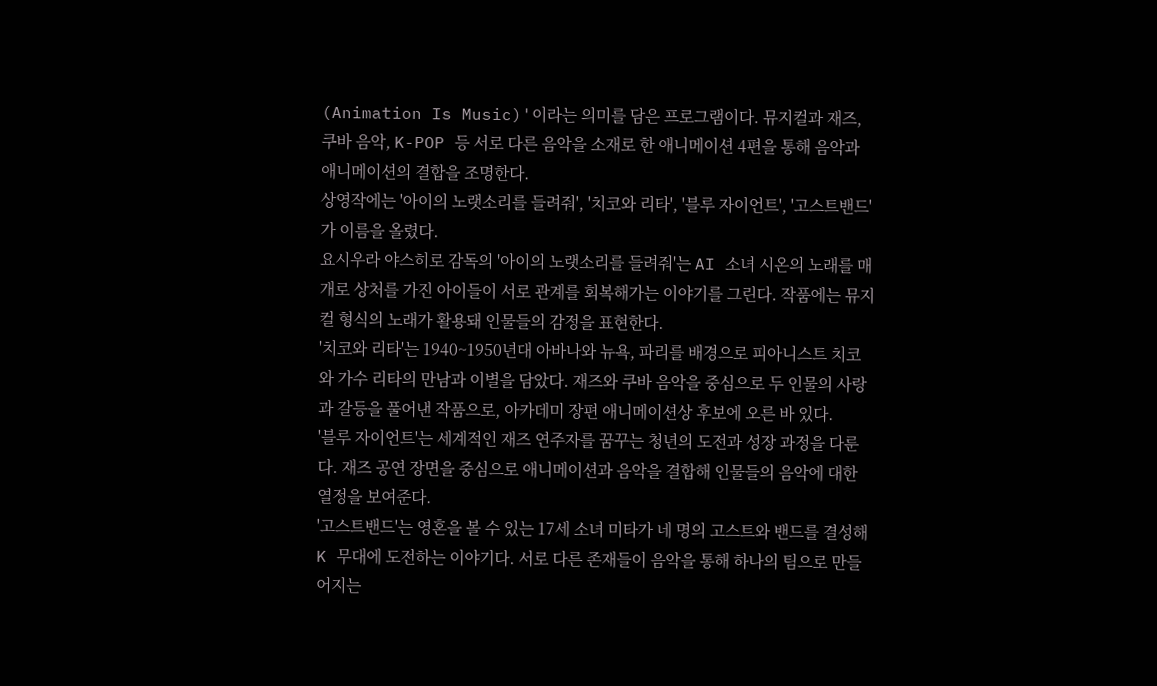(Animation Is Music)'이라는 의미를 담은 프로그램이다. 뮤지컬과 재즈, 쿠바 음악, K-POP 등 서로 다른 음악을 소재로 한 애니메이션 4편을 통해 음악과 애니메이션의 결합을 조명한다.
상영작에는 '아이의 노랫소리를 들려줘', '치코와 리타', '블루 자이언트', '고스트밴드'가 이름을 올렸다.
요시우라 야스히로 감독의 '아이의 노랫소리를 들려줘'는 AI 소녀 시온의 노래를 매개로 상처를 가진 아이들이 서로 관계를 회복해가는 이야기를 그린다. 작품에는 뮤지컬 형식의 노래가 활용돼 인물들의 감정을 표현한다.
'치코와 리타'는 1940~1950년대 아바나와 뉴욕, 파리를 배경으로 피아니스트 치코와 가수 리타의 만남과 이별을 담았다. 재즈와 쿠바 음악을 중심으로 두 인물의 사랑과 갈등을 풀어낸 작품으로, 아카데미 장편 애니메이션상 후보에 오른 바 있다.
'블루 자이언트'는 세계적인 재즈 연주자를 꿈꾸는 청년의 도전과 성장 과정을 다룬다. 재즈 공연 장면을 중심으로 애니메이션과 음악을 결합해 인물들의 음악에 대한 열정을 보여준다.
'고스트밴드'는 영혼을 볼 수 있는 17세 소녀 미타가 네 명의 고스트와 밴드를 결성해 K 무대에 도전하는 이야기다. 서로 다른 존재들이 음악을 통해 하나의 팀으로 만들어지는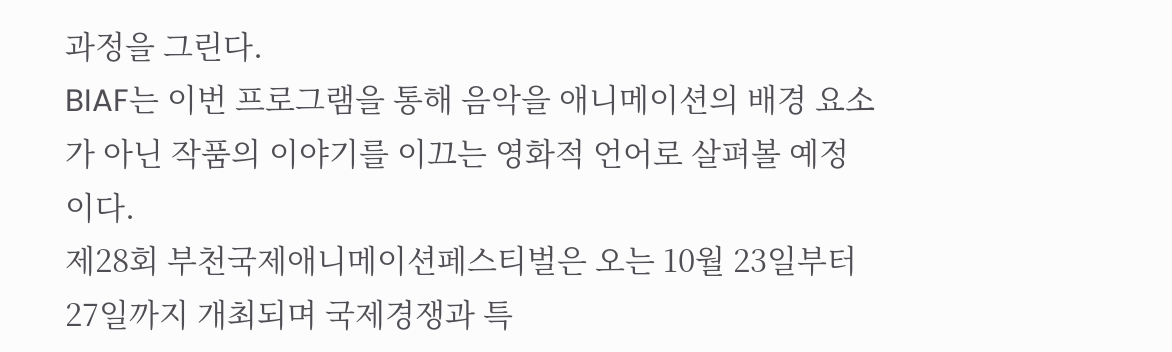과정을 그린다.
BIAF는 이번 프로그램을 통해 음악을 애니메이션의 배경 요소가 아닌 작품의 이야기를 이끄는 영화적 언어로 살펴볼 예정이다.
제28회 부천국제애니메이션페스티벌은 오는 10월 23일부터 27일까지 개최되며 국제경쟁과 특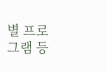별 프로그램 등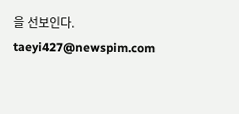을 선보인다.
taeyi427@newspim.com